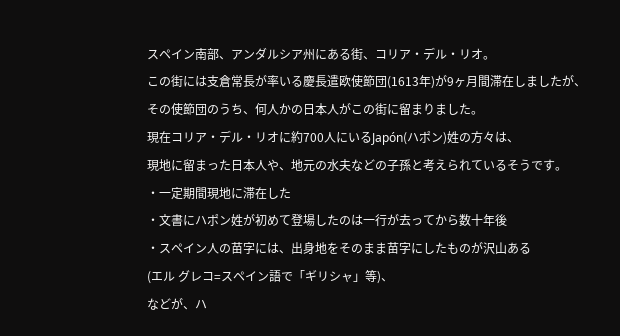スペイン南部、アンダルシア州にある街、コリア・デル・リオ。
この街には支倉常長が率いる慶長遣欧使節団(1613年)が9ヶ月間滞在しましたが、
その使節団のうち、何人かの日本人がこの街に留まりました。
現在コリア・デル・リオに約700人にいるJapón(ハポン)姓の方々は、
現地に留まった日本人や、地元の水夫などの子孫と考えられているそうです。
・一定期間現地に滞在した
・文書にハポン姓が初めて登場したのは一行が去ってから数十年後
・スペイン人の苗字には、出身地をそのまま苗字にしたものが沢山ある
(エル グレコ=スペイン語で「ギリシャ」等)、
などが、ハ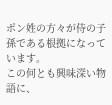ポン姓の方々が侍の子孫である根拠になっています。
この何とも興味深い物語に、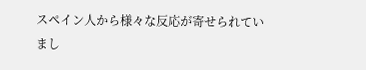スペイン人から様々な反応が寄せられていまし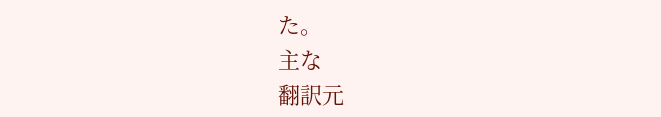た。
主な
翻訳元